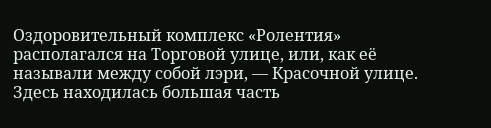Оздоровительный комплекс «Ролентия» располагался на Торговой улице, или, как её называли между собой лэри, — Красочной улице. Здесь находилась большая часть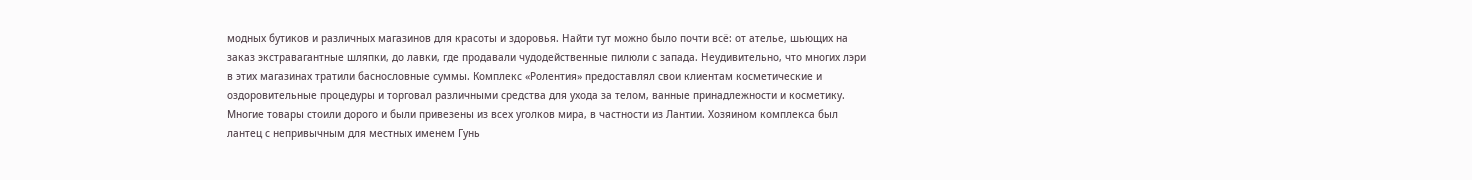модных бутиков и различных магазинов для красоты и здоровья. Найти тут можно было почти всё: от ателье, шьющих на заказ экстравагантные шляпки, до лавки, где продавали чудодейственные пилюли с запада. Неудивительно, что многих лэри в этих магазинах тратили баснословные суммы. Комплекс «Ролентия» предоставлял свои клиентам косметические и оздоровительные процедуры и торговал различными средства для ухода за телом, ванные принадлежности и косметику. Многие товары стоили дорого и были привезены из всех уголков мира, в частности из Лантии. Хозяином комплекса был лантец с непривычным для местных именем Гунь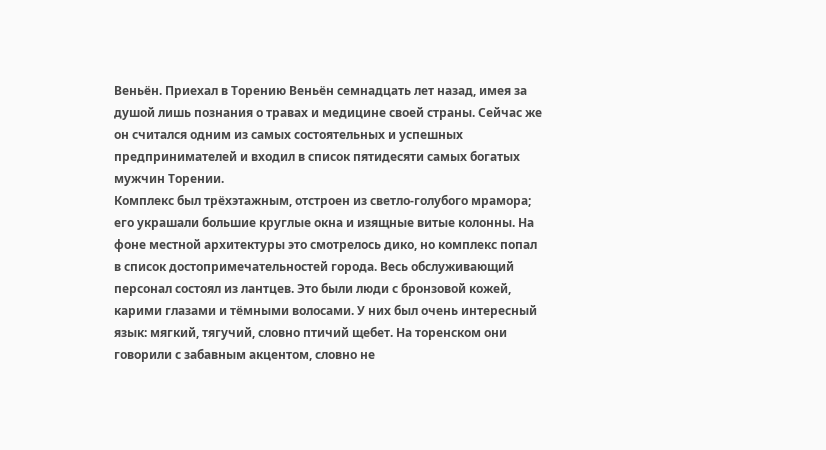Веньён. Приехал в Торению Веньён семнадцать лет назад, имея за душой лишь познания о травах и медицине своей страны. Сейчас же он считался одним из самых состоятельных и успешных предпринимателей и входил в список пятидесяти самых богатых мужчин Торении.
Комплекс был трёхэтажным, отстроен из светло-голубого мрамора; его украшали большие круглые окна и изящные витые колонны. На фоне местной архитектуры это смотрелось дико, но комплекс попал в список достопримечательностей города. Весь обслуживающий персонал состоял из лантцев. Это были люди с бронзовой кожей, карими глазами и тёмными волосами. У них был очень интересный язык: мягкий, тягучий, словно птичий щебет. На торенском они говорили с забавным акцентом, словно не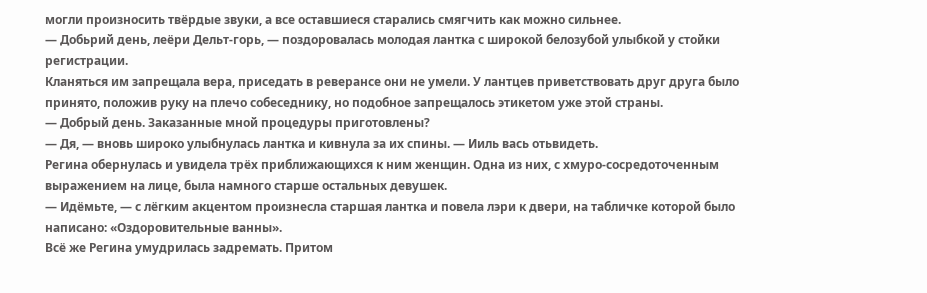могли произносить твёрдые звуки, а все оставшиеся старались смягчить как можно сильнее.
— Добьрий день, леёри Дельт-горь, — поздоровалась молодая лантка с широкой белозубой улыбкой у стойки регистрации.
Кланяться им запрещала вера, приседать в реверансе они не умели. У лантцев приветствовать друг друга было принято, положив руку на плечо собеседнику, но подобное запрещалось этикетом уже этой страны.
— Добрый день. Заказанные мной процедуры приготовлены?
— Дя, — вновь широко улыбнулась лантка и кивнула за их спины. — Ииль вась отьвидеть.
Регина обернулась и увидела трёх приближающихся к ним женщин. Одна из них, с хмуро-сосредоточенным выражением на лице, была намного старше остальных девушек.
— Идёмьте, — с лёгким акцентом произнесла старшая лантка и повела лэри к двери, на табличке которой было написано: «Оздоровительные ванны».
Всё же Регина умудрилась задремать. Притом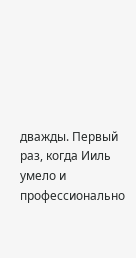дважды. Первый раз, когда Ииль умело и профессионально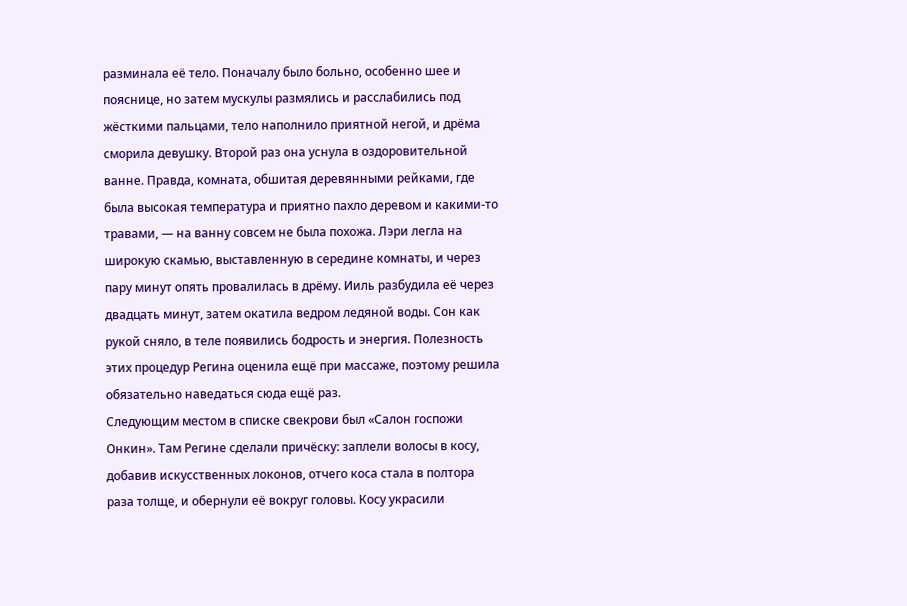разминала её тело. Поначалу было больно, особенно шее и пояснице, но затем мускулы размялись и расслабились под жёсткими пальцами, тело наполнило приятной негой, и дрёма сморила девушку. Второй раз она уснула в оздоровительной ванне. Правда, комната, обшитая деревянными рейками, где была высокая температура и приятно пахло деревом и какими-то травами, — на ванну совсем не была похожа. Лэри легла на широкую скамью, выставленную в середине комнаты, и через пару минут опять провалилась в дрёму. Ииль разбудила её через двадцать минут, затем окатила ведром ледяной воды. Сон как рукой сняло, в теле появились бодрость и энергия. Полезность этих процедур Регина оценила ещё при массаже, поэтому решила обязательно наведаться сюда ещё раз.
Следующим местом в списке свекрови был «Салон госпожи Онкин». Там Регине сделали причёску: заплели волосы в косу, добавив искусственных локонов, отчего коса стала в полтора раза толще, и обернули её вокруг головы. Косу украсили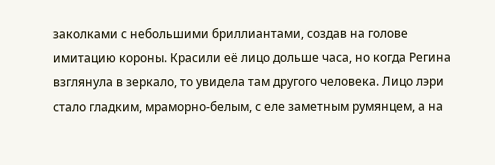заколками с небольшими бриллиантами, создав на голове имитацию короны. Красили её лицо дольше часа, но когда Регина взглянула в зеркало, то увидела там другого человека. Лицо лэри стало гладким, мраморно-белым, с еле заметным румянцем, а на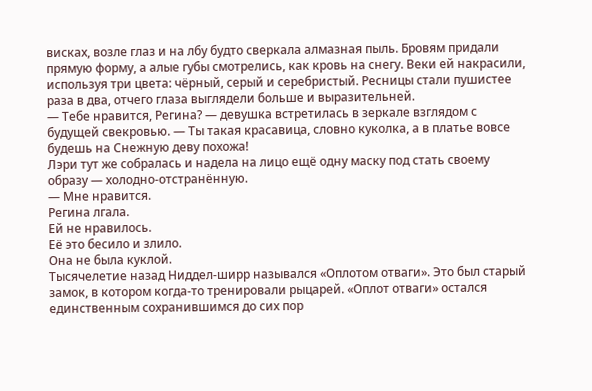висках, возле глаз и на лбу будто сверкала алмазная пыль. Бровям придали прямую форму, а алые губы смотрелись, как кровь на снегу. Веки ей накрасили, используя три цвета: чёрный, серый и серебристый. Ресницы стали пушистее раза в два, отчего глаза выглядели больше и выразительней.
— Тебе нравится, Регина? — девушка встретилась в зеркале взглядом с будущей свекровью. — Ты такая красавица, словно куколка, а в платье вовсе будешь на Снежную деву похожа!
Лэри тут же собралась и надела на лицо ещё одну маску под стать своему образу — холодно-отстранённую.
— Мне нравится.
Регина лгала.
Ей не нравилось.
Её это бесило и злило.
Она не была куклой.
Тысячелетие назад Ниддел-ширр назывался «Оплотом отваги». Это был старый замок, в котором когда-то тренировали рыцарей. «Оплот отваги» остался единственным сохранившимся до сих пор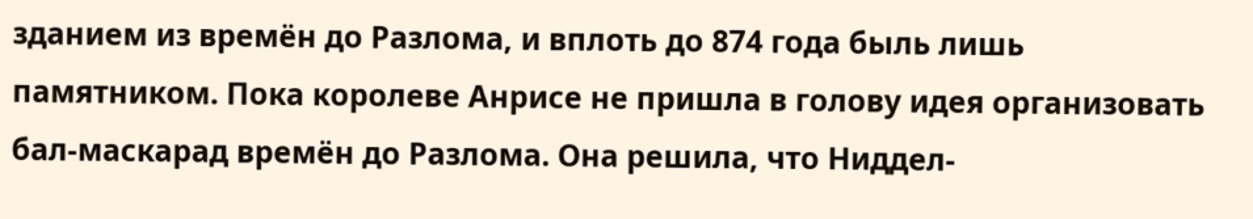зданием из времён до Разлома, и вплоть до 874 года быль лишь памятником. Пока королеве Анрисе не пришла в голову идея организовать бал-маскарад времён до Разлома. Она решила, что Ниддел-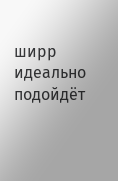ширр идеально подойдёт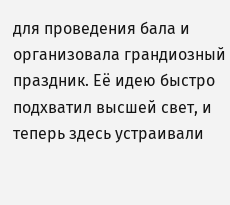для проведения бала и организовала грандиозный праздник. Её идею быстро подхватил высшей свет, и теперь здесь устраивали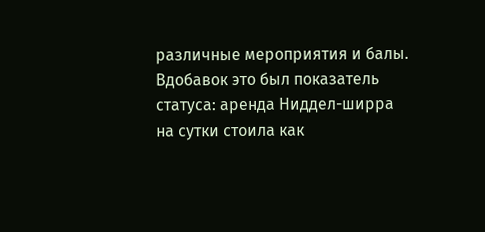различные мероприятия и балы. Вдобавок это был показатель статуса: аренда Ниддел-ширра на сутки стоила как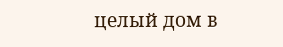целый дом в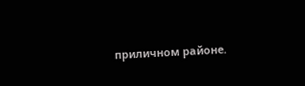приличном районе.